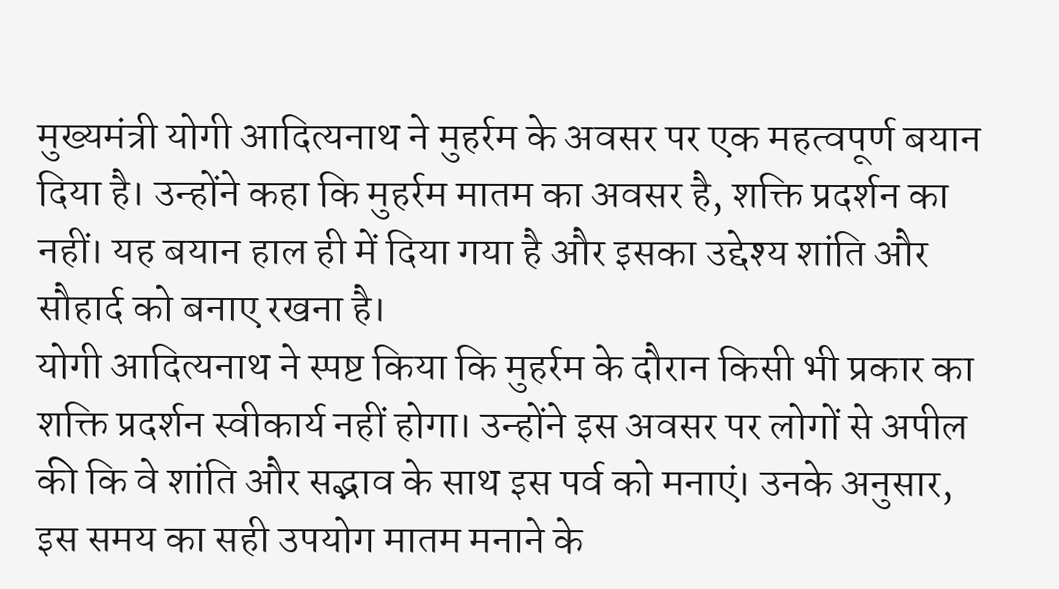मुख्यमंत्री योगी आदित्यनाथ ने मुहर्रम के अवसर पर एक महत्वपूर्ण बयान दिया है। उन्होंने कहा कि मुहर्रम मातम का अवसर है, शक्ति प्रदर्शन का नहीं। यह बयान हाल ही में दिया गया है और इसका उद्देश्य शांति और सौहार्द को बनाए रखना है।
योगी आदित्यनाथ ने स्पष्ट किया कि मुहर्रम के दौरान किसी भी प्रकार का शक्ति प्रदर्शन स्वीकार्य नहीं होगा। उन्होंने इस अवसर पर लोगों से अपील की कि वे शांति और सद्भाव के साथ इस पर्व को मनाएं। उनके अनुसार, इस समय का सही उपयोग मातम मनाने के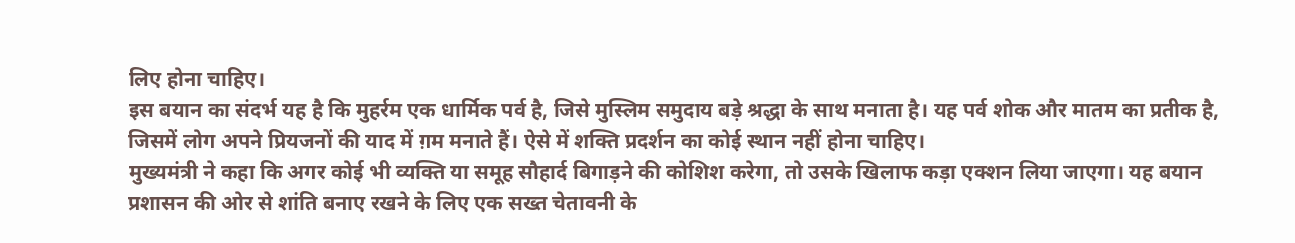लिए होना चाहिए।
इस बयान का संदर्भ यह है कि मुहर्रम एक धार्मिक पर्व है, जिसे मुस्लिम समुदाय बड़े श्रद्धा के साथ मनाता है। यह पर्व शोक और मातम का प्रतीक है, जिसमें लोग अपने प्रियजनों की याद में ग़म मनाते हैं। ऐसे में शक्ति प्रदर्शन का कोई स्थान नहीं होना चाहिए।
मुख्यमंत्री ने कहा कि अगर कोई भी व्यक्ति या समूह सौहार्द बिगाड़ने की कोशिश करेगा, तो उसके खिलाफ कड़ा एक्शन लिया जाएगा। यह बयान प्रशासन की ओर से शांति बनाए रखने के लिए एक सख्त चेतावनी के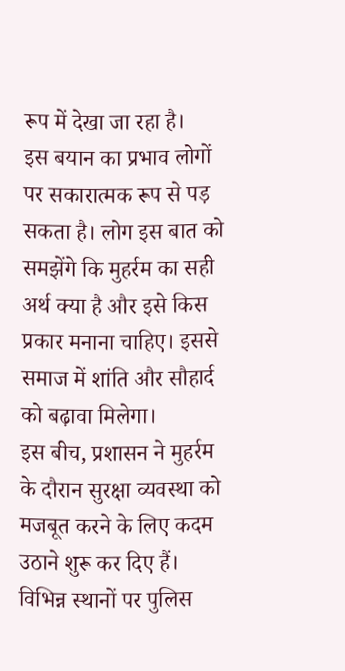रूप में देखा जा रहा है।
इस बयान का प्रभाव लोगों पर सकारात्मक रूप से पड़ सकता है। लोग इस बात को समझेंगे कि मुहर्रम का सही अर्थ क्या है और इसे किस प्रकार मनाना चाहिए। इससे समाज में शांति और सौहार्द को बढ़ावा मिलेगा।
इस बीच, प्रशासन ने मुहर्रम के दौरान सुरक्षा व्यवस्था को मजबूत करने के लिए कदम उठाने शुरू कर दिए हैं। विभिन्न स्थानों पर पुलिस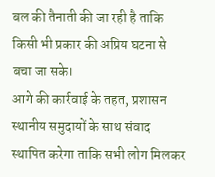बल की तैनाती की जा रही है ताकि किसी भी प्रकार की अप्रिय घटना से बचा जा सके।
आगे की कार्रवाई के तहत, प्रशासन स्थानीय समुदायों के साथ संवाद स्थापित करेगा ताकि सभी लोग मिलकर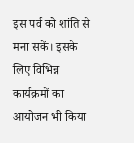इस पर्व को शांति से मना सकें। इसके लिए विभिन्न कार्यक्रमों का आयोजन भी किया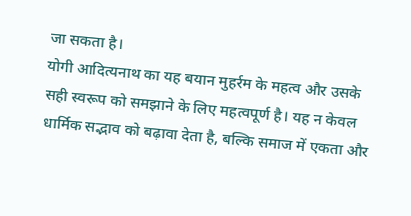जा सकता है।
योगी आदित्यनाथ का यह बयान मुहर्रम के महत्व और उसके सही स्वरूप को समझाने के लिए महत्वपूर्ण है। यह न केवल धार्मिक सद्भाव को बढ़ावा देता है, बल्कि समाज में एकता और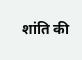शांति की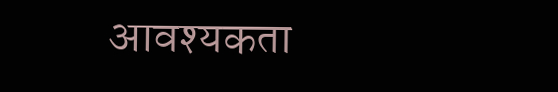आवश्यकता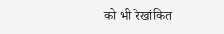को भी रेखांकित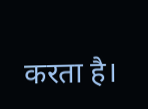करता है।